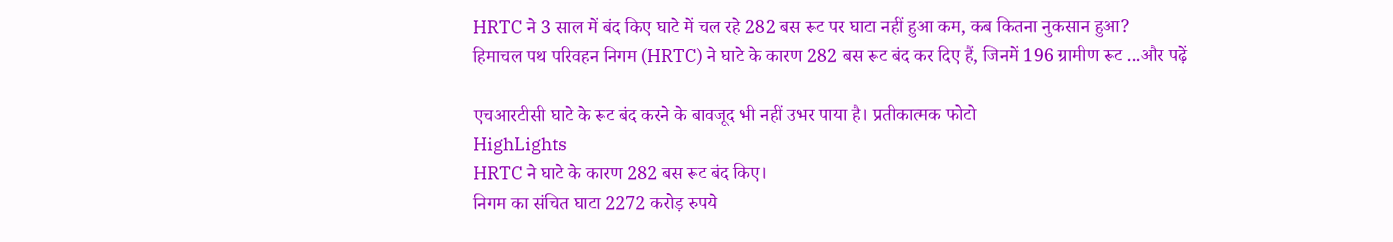HRTC ने 3 साल में बंद किए घाटे में चल रहे 282 बस रूट पर घाटा नहीं हुआ कम, कब कितना नुकसान हुआ?
हिमाचल पथ परिवहन निगम (HRTC) ने घाटे के कारण 282 बस रूट बंद कर दिए हैं, जिनमें 196 ग्रामीण रूट ...और पढ़ें

एचआरटीसी घाटे के रूट बंद करने के बावजूद भी नहीं उभर पाया है। प्रतीकात्मक फोटो
HighLights
HRTC ने घाटे के कारण 282 बस रूट बंद किए।
निगम का संचित घाटा 2272 करोड़ रुपये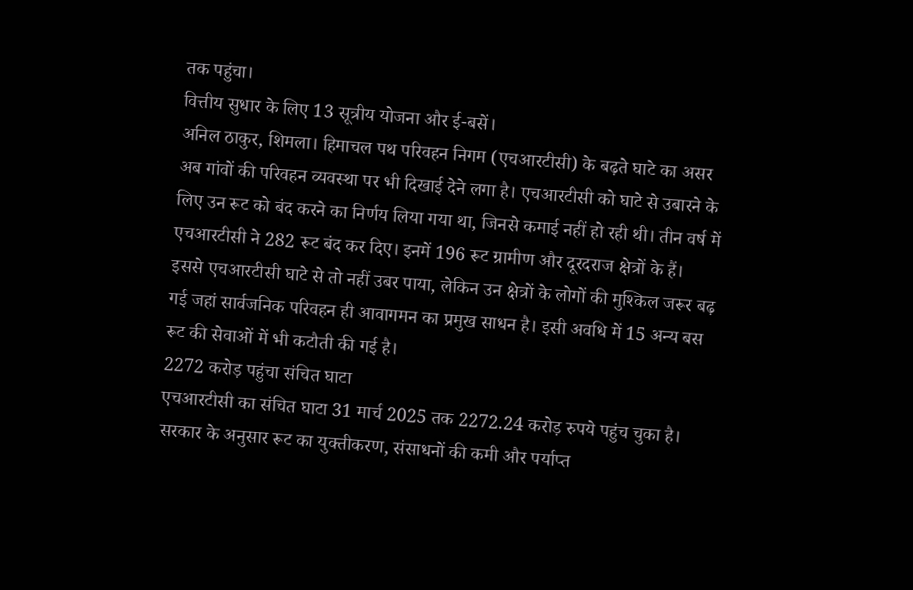तक पहुंचा।
वित्तीय सुधार के लिए 13 सूत्रीय योजना और ई-बसें।
अनिल ठाकुर, शिमला। हिमाचल पथ परिवहन निगम (एचआरटीसी) के बढ़ते घाटे का असर अब गांवों की परिवहन व्यवस्था पर भी दिखाई देने लगा है। एचआरटीसी को घाटे से उबारने के लिए उन रूट को बंद करने का निर्णय लिया गया था, जिनसे कमाई नहीं हो रही थी। तीन वर्ष में एचआरटीसी ने 282 रूट बंद कर दिए। इनमें 196 रूट ग्रामीण और दूरदराज क्षेत्रों के हैं।
इससे एचआरटीसी घाटे से तो नहीं उबर पाया, लेकिन उन क्षेत्रों के लोगों की मुश्किल जरूर बढ़ गई जहां सार्वजनिक परिवहन ही आवागमन का प्रमुख साधन है। इसी अवधि में 15 अन्य बस रूट की सेवाओं में भी कटौती की गई है।
2272 करोड़ पहुंचा संचित घाटा
एचआरटीसी का संचित घाटा 31 मार्च 2025 तक 2272.24 करोड़ रुपये पहुंच चुका है। सरकार के अनुसार रूट का युक्तीकरण, संसाधनों की कमी और पर्याप्त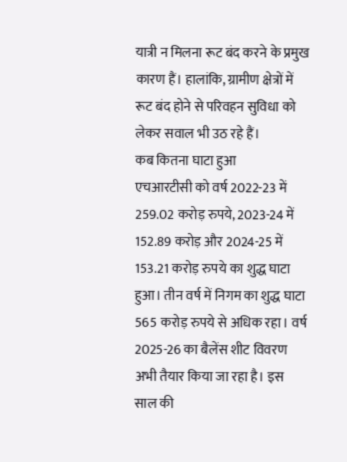यात्री न मिलना रूट बंद करने के प्रमुख कारण हैं। हालांकि, ग्रामीण क्षेत्रों में रूट बंद होने से परिवहन सुविधा को लेकर सवाल भी उठ रहे हैं।
कब कितना घाटा हुआ
एचआरटीसी को वर्ष 2022-23 में 259.02 करोड़ रुपये, 2023-24 में 152.89 करोड़ और 2024-25 में 153.21 करोड़ रुपये का शुद्ध घाटा हुआ। तीन वर्ष में निगम का शुद्ध घाटा 565 करोड़ रुपये से अधिक रहा। वर्ष 2025-26 का बैलेंस शीट विवरण अभी तैयार किया जा रहा है। इस साल की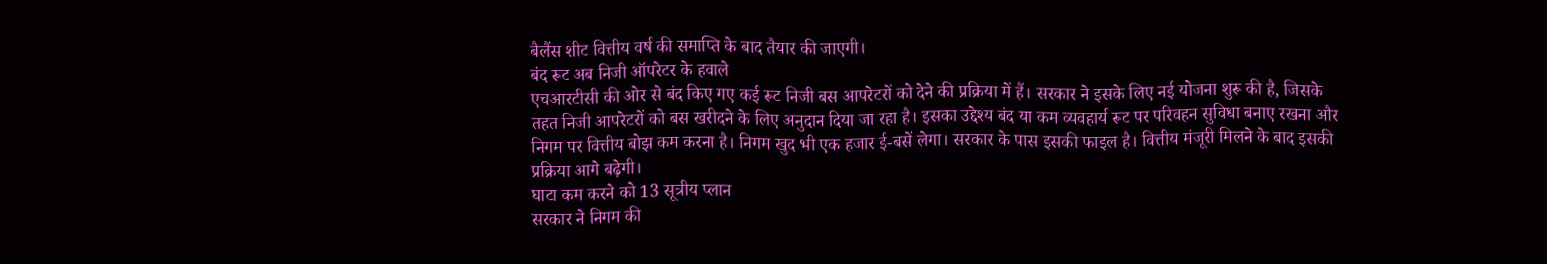बैलैंस शीट वित्तीय वर्ष की समाप्ति के बाद तैयार की जाएगी।
बंद रूट अब निजी ऑपरेटर के हवाले
एचआरटीसी की ओर से बंद किए गए कई रूट निजी बस आपरेटरों को देने की प्रक्रिया में हैं। सरकार ने इसके लिए नई योजना शुरू की है, जिसके तहत निजी आपरेटरों को बस खरीदने के लिए अनुदान दिया जा रहा है। इसका उद्देश्य बंद या कम व्यवहार्य रूट पर परिवहन सुविधा बनाए रखना और निगम पर वित्तीय बोझ कम करना है। निगम खुद भी एक हजार ई-बसें लेगा। सरकार के पास इसकी फाइल है। वित्तीय मंजूरी मिलने के बाद इसकी प्रक्रिया आगे बढ़ेगी।
घाटा कम करने को 13 सूत्रीय प्लान
सरकार ने निगम की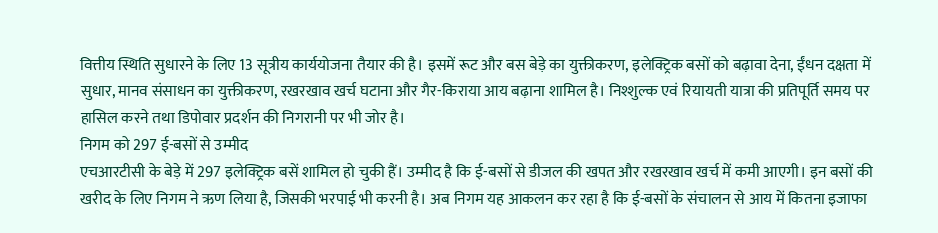वित्तीय स्थिति सुधारने के लिए 13 सूत्रीय कार्ययोजना तैयार की है। इसमें रूट और बस बेड़े का युक्तीकरण, इलेक्ट्रिक बसों को बढ़ावा देना, ईंधन दक्षता में सुधार, मानव संसाधन का युक्तीकरण, रखरखाव खर्च घटाना और गैर-किराया आय बढ़ाना शामिल है। निश्शुल्क एवं रियायती यात्रा की प्रतिपूर्ति समय पर हासिल करने तथा डिपोवार प्रदर्शन की निगरानी पर भी जोर है।
निगम को 297 ई-बसों से उम्मीद
एचआरटीसी के बेड़े में 297 इलेक्ट्रिक बसें शामिल हो चुकी हैं। उम्मीद है कि ई-बसों से डीजल की खपत और रखरखाव खर्च में कमी आएगी। इन बसों की खरीद के लिए निगम ने ऋण लिया है, जिसकी भरपाई भी करनी है। अब निगम यह आकलन कर रहा है कि ई-बसों के संचालन से आय में कितना इजाफा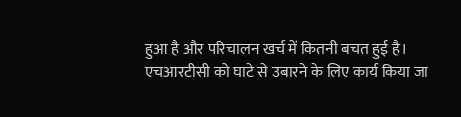हुआ है और परिचालन खर्च में कितनी बचत हुई है।
एचआरटीसी को घाटे से उबारने के लिए कार्य किया जा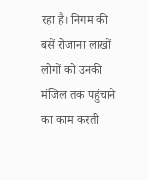रहा है। निगम की बसें रोजाना लाखों लोगों को उनकी मंजिल तक पहुंचाने का काम करती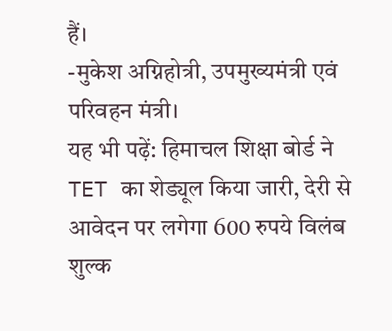हैं।
-मुकेश अग्निहोत्री, उपमुख्यमंत्री एवं परिवहन मंत्री।
यह भी पढ़ें: हिमाचल शिक्षा बोर्ड ने TET का शेड्यूल किया जारी, देरी से आवेदन पर लगेगा 600 रुपये विलंब शुल्क